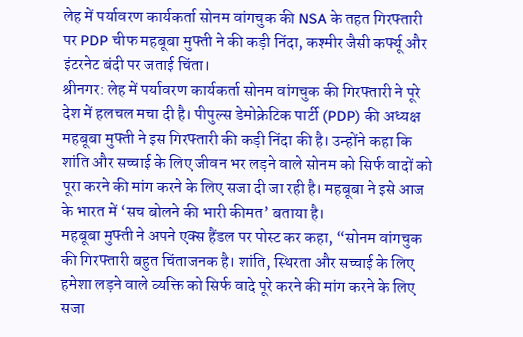लेह में पर्यावरण कार्यकर्ता सोनम वांगचुक की NSA के तहत गिरफ्तारी पर PDP चीफ महबूबा मुफ्ती ने की कड़ी निंदा, कश्मीर जैसी कर्फ्यू और इंटरनेट बंदी पर जताई चिंता।
श्रीनगर: लेह में पर्यावरण कार्यकर्ता सोनम वांगचुक की गिरफ्तारी ने पूरे देश में हलचल मचा दी है। पीपुल्स डेमोक्रेटिक पार्टी (PDP) की अध्यक्ष महबूबा मुफ्ती ने इस गिरफ्तारी की कड़ी निंदा की है। उन्होंने कहा कि शांति और सच्चाई के लिए जीवन भर लड़ने वाले सोनम को सिर्फ वादों को पूरा करने की मांग करने के लिए सजा दी जा रही है। महबूबा ने इसे आज के भारत में ‘सच बोलने की भारी कीमत’ बताया है।
महबूबा मुफ्ती ने अपने एक्स हैंडल पर पोस्ट कर कहा, “सोनम वांगचुक की गिरफ्तारी बहुत चिंताजनक है। शांति, स्थिरता और सच्चाई के लिए हमेशा लड़ने वाले व्यक्ति को सिर्फ वादे पूरे करने की मांग करने के लिए सजा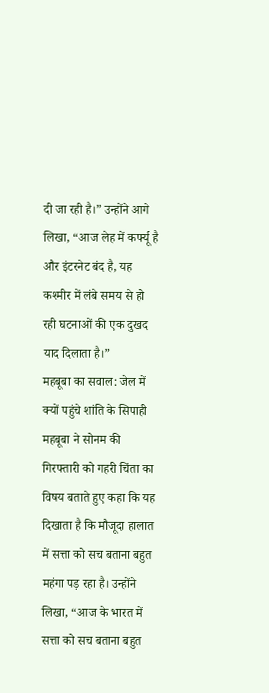दी जा रही है।” उन्होंने आगे लिखा, “आज लेह में कर्फ्यू है और इंटरनेट बंद है, यह कश्मीर में लंबे समय से हो रही घटनाओं की एक दुखद याद दिलाता है।”
महबूबा का सवाल: जेल में क्यों पहुंचे शांति के सिपाही
महबूबा ने सोनम की गिरफ्तारी को गहरी चिंता का विषय बताते हुए कहा कि यह दिखाता है कि मौजूदा हालात में सत्ता को सच बताना बहुत महंगा पड़ रहा है। उन्होंने लिखा, “आज के भारत में सत्ता को सच बताना बहुत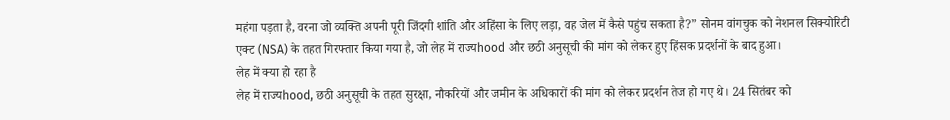महंगा पड़ता है, वरना जो व्यक्ति अपनी पूरी जिंदगी शांति और अहिंसा के लिए लड़ा, वह जेल में कैसे पहुंच सकता है?” सोनम वांगचुक को नेशनल सिक्योरिटी एक्ट (NSA) के तहत गिरफ्तार किया गया है, जो लेह में राज्यhood और छठी अनुसूची की मांग को लेकर हुए हिंसक प्रदर्शनों के बाद हुआ।
लेह में क्या हो रहा है
लेह में राज्यhood, छठी अनुसूची के तहत सुरक्षा, नौकरियों और जमीन के अधिकारों की मांग को लेकर प्रदर्शन तेज हो गए थे। 24 सितंबर को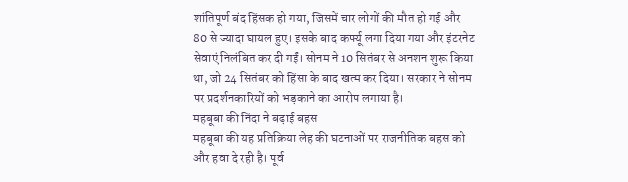शांतिपूर्ण बंद हिंसक हो गया, जिसमें चार लोगों की मौत हो गई और 80 से ज्यादा घायल हुए। इसके बाद कर्फ्यू लगा दिया गया और इंटरनेट सेवाएं निलंबित कर दी गईं। सोनम ने 10 सितंबर से अनशन शुरू किया था, जो 24 सितंबर को हिंसा के बाद खत्म कर दिया। सरकार ने सोनम पर प्रदर्शनकारियों को भड़काने का आरोप लगाया है।
महबूबा की निंदा ने बढ़ाई बहस
महबूबा की यह प्रतिक्रिया लेह की घटनाओं पर राजनीतिक बहस को और हवा दे रही है। पूर्व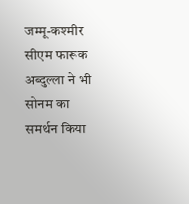जम्मू-कश्मीर सीएम फारूक अब्दुल्ला ने भी सोनम का समर्थन किया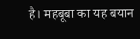है। महबूबा का यह बयान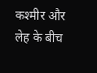कश्मीर और लेह के बीच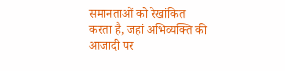समानताओं को रेखांकित करता है, जहां अभिव्यक्ति की आजादी पर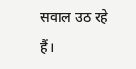सवाल उठ रहे हैं।